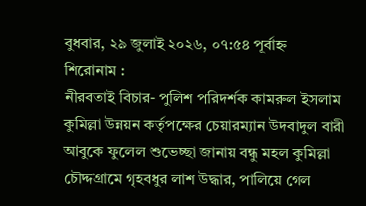বুধবার, ২৯ জুলাই ২০২৬, ০৭:৫৪ পূর্বাহ্ন
শিরোনাম :
নীরবতাই বিচার- পুলিশ পরিদর্শক কামরুল ইসলাম কুমিল্লা উন্নয়ন কর্তৃপক্ষের চেয়ারম্যান উদবাদুল বারী আবুকে ফুলেল শুভেচ্ছা জানায় বন্ধু মহল কুমিল্লা চৌদ্দগ্রামে গৃহবধুর লাশ উদ্ধার, পালিয়ে গেল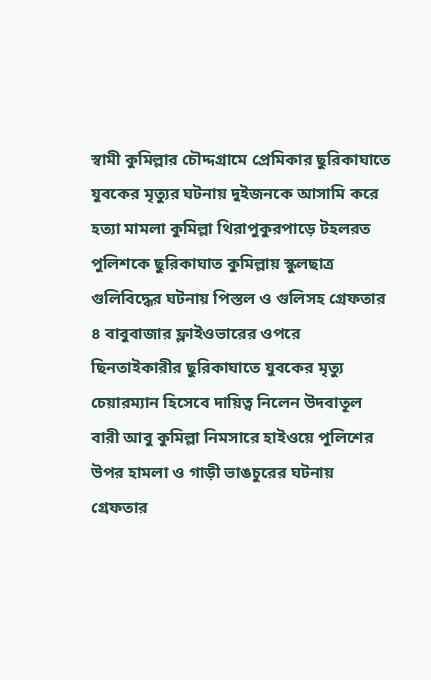স্বামী কুমিল্লার চৌদ্দগ্রামে প্রেমিকার ছুরিকাঘাতে যুবকের মৃত্যুর ঘটনায় দুইজনকে আসামি করে হত্যা মামলা কুমিল্লা থিরাপুকুরপাড়ে টহলরত পুলিশকে ছুরিকাঘাত কুমিল্লায় স্কুলছাত্র গুলিবিদ্ধের ঘটনায় পিস্তল ও গুলিসহ গ্রেফতার ৪ বাবুবাজার ফ্লাইওভারের ওপরে ছিনতাইকারীর ছুরিকাঘাতে যুবকের মৃত্যু চেয়ারম্যান হিসেবে দায়িত্ব নিলেন উদবাতূল বারী আবু কুমিল্লা নিমসারে হাইওয়ে পুলিশের উপর হামলা ও গাড়ী ভাঙচুরের ঘটনায় গ্রেফতার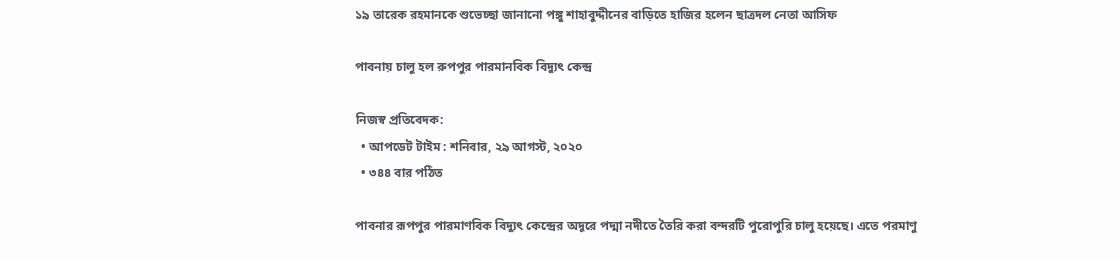১৯ তারেক রহমানকে শুভেচ্ছা জানানো পঙ্গু শাহাবুদ্দীনের বাড়িতে হাজির হলেন ছাত্রদল নেতা আসিফ

পাবনায় চালু হল রুপপ‌ুর পারমানবিক বিদ্যুৎ কেন্দ্র

নিজস্ব প্রতি‌বেদক:
  • আপডেট টাইম : শনিবার, ২৯ আগস্ট, ২০২০
  • ৩৪৪ বার পঠিত

পাবনার রূপপুর পারমাণবিক বিদ্যুৎ কেন্দ্রের অদূরে পদ্মা নদীতে তৈরি করা বন্দরটি পুরোপুরি চালু হয়েছে। এতে পরমাণু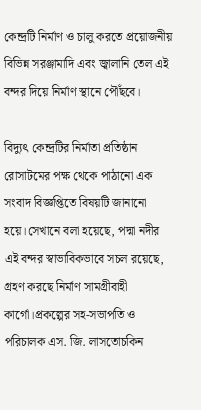কেন্দ্রটি নির্মাণ ও চালু করতে প্রয়োজনীয় বিভিন্ন সরঞ্জামাদি এবং জ্বালানি তেল এই বন্দর দিয়ে নির্মাণ স্থানে পৌঁছবে।

বিদ্যুৎ কেন্দ্রটির নির্মাতা প্রতিষ্ঠান রোসাটমের পক্ষ থেকে পাঠানো এক সংবাদ বিজ্ঞপ্তিতে বিষয়টি জানানো হয়ে।সেখানে বলা হয়েছে, পদ্মা নদীর এই বন্দর স্বাভাবিকভাবে সচল রয়েছে, গ্রহণ করছে নির্মাণ সামগ্রীবাহী কার্গো।প্রকল্পের সহ-সভাপতি ও পরিচালক এস. জি. লাসতোচকিন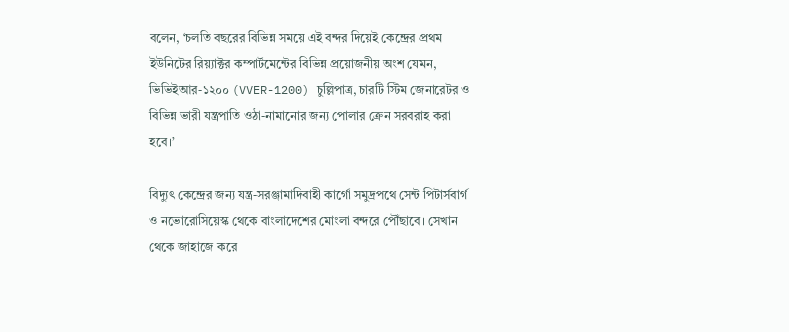বলেন, ‘চলতি বছরের বিভিন্ন সময়ে এই বন্দর দিয়েই কেন্দ্রের প্রথম ইউনিটের রিয়্যাক্টর কম্পার্টমেন্টের বিভিন্ন প্রয়োজনীয় অংশ যেমন, ভিভিইআর-১২০০ (VVER-1200) চুল্লিপাত্র, চারটি স্টিম জেনারেটর ও বিভিন্ন ভারী যন্ত্রপাতি ওঠা-নামানোর জন্য পোলার ক্রেন সরবরাহ করা হবে।’

বিদ্যুৎ কেন্দ্রের জন্য যন্ত্র-সরঞ্জামাদিবাহী কার্গো সমুদ্রপথে সেন্ট পিটার্সবার্গ ও নভোরোসিয়েস্ক থেকে বাংলাদেশের মোংলা বন্দরে পৌঁছাবে। সেখান থেকে জাহাজে করে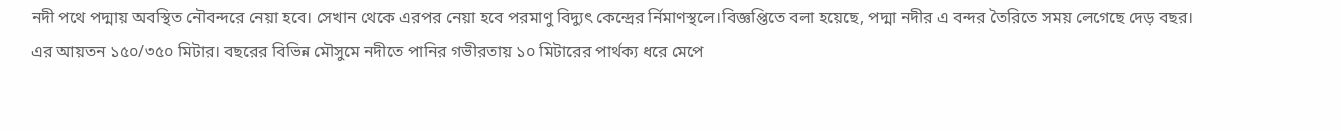নদী পথে পদ্মায় অবস্থিত নৌবন্দরে নেয়া হবে। সেখান থেকে এরপর নেয়া হবে পরমাণু বিদ্যুৎ কেন্দ্রের র্নিমাণস্থলে।বিজ্ঞপ্তিতে বলা হয়েছে, পদ্মা নদীর এ বন্দর তৈরিতে সময় লেগেছে দেড় বছর। এর আয়তন ১৫০/৩৫০ মিটার। বছরের বিভিন্ন মৌসুমে নদীতে পানির গভীরতায় ১০ মিটারের পার্থক্য ধরে মেপে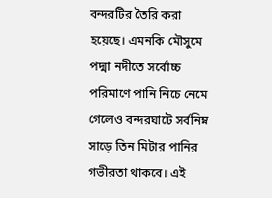বন্দরটির তৈরি করা হয়েছে। এমনকি মৌসুমে পদ্মা নদীতে সর্বোচ্চ পরিমাণে পানি নিচে নেমে গেলেও বন্দরঘাটে সর্বনিম্ন সাড়ে তিন মিটার পানির গভীরতা থাকবে। এই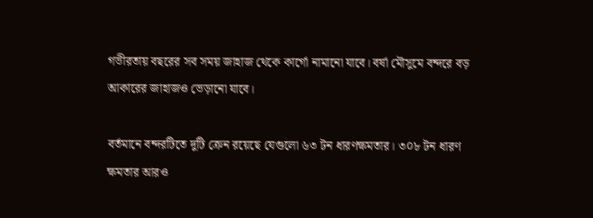গভীরতায় বছরের সব সময় জাহাজ থেকে কার্গো নামানো যাবে। বর্ষা মৌসুমে বন্দরে বড় আকারের জাহাজও ভেড়ানো যাবে।

বর্তমানে বন্দরটিতে দুটি ক্রেন রয়েছে যেগুলো ৬৩ টন ধারণক্ষমতার। ৩০৮ টন ধারণ ক্ষমতার আরও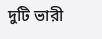দুটি ভারী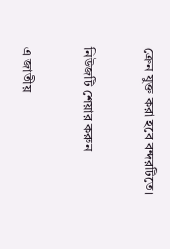ক্রেন যুক্ত করা হবে বন্দরটিতে।

নিউজটি শেয়ার করুন

এ জাতীয়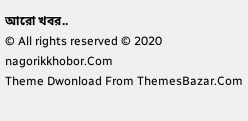আরো খবর..
© All rights reserved © 2020 nagorikkhobor.Com
Theme Dwonload From ThemesBazar.Com